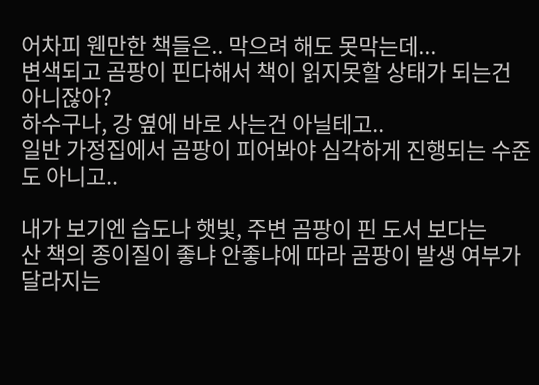어차피 웬만한 책들은.. 막으려 해도 못막는데...
변색되고 곰팡이 핀다해서 책이 읽지못할 상태가 되는건 아니잖아?
하수구나, 강 옆에 바로 사는건 아닐테고..
일반 가정집에서 곰팡이 피어봐야 심각하게 진행되는 수준도 아니고..

내가 보기엔 습도나 햇빛, 주변 곰팡이 핀 도서 보다는
산 책의 종이질이 좋냐 안좋냐에 따라 곰팡이 발생 여부가 달라지는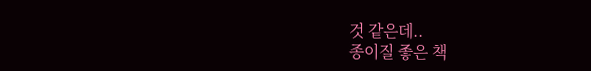것 같은데..
종이질 좋은 책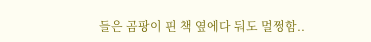들은 곰팡이 핀 책 옆에다 둬도 멀쩡함..